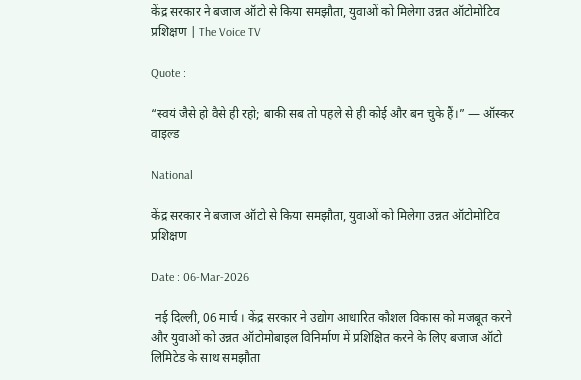केंद्र सरकार ने बजाज ऑटो से किया समझौता, युवाओं को मिलेगा उन्नत ऑटोमोटिव प्रशिक्षण | The Voice TV

Quote :

“स्वयं जैसे हो वैसे ही रहो; बाकी सब तो पहले से ही कोई और बन चुके हैं।” ― ऑस्कर वाइल्ड

National

केंद्र सरकार ने बजाज ऑटो से किया समझौता, युवाओं को मिलेगा उन्नत ऑटोमोटिव प्रशिक्षण

Date : 06-Mar-2026

 नई दिल्ली, 06 मार्च । केंद्र सरकार ने उद्योग आधारित कौशल विकास को मजबूत करने और युवाओं को उन्नत ऑटोमोबाइल विनिर्माण में प्रशिक्षित करने के लिए बजाज ऑटो लिमिटेड के साथ समझौता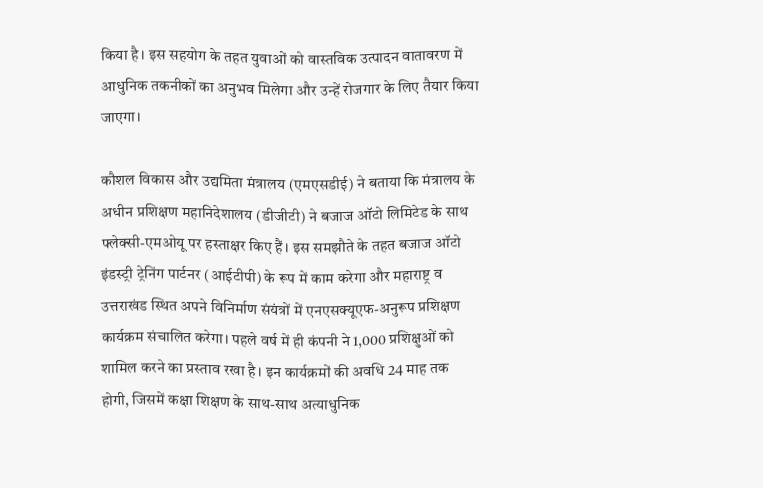किया है। इस सहयोग के तहत युवाओं को वास्तविक उत्पादन वातावरण में आधुनिक तकनीकों का अनुभव मिलेगा और उन्हें रोजगार के लिए तैयार किया जाएगा।

कौशल विकास और उद्यमिता मंत्रालय (एमएसडीई) ने बताया कि मंत्रालय के अधीन प्रशिक्षण महानिदेशालय (डीजीटी) ने बजाज ऑटो लिमिटेड के साथ फ्लेक्सी-एमओयू पर हस्ताक्षर किए हैं। इस समझौते के तहत बजाज ऑटो इंडस्ट्री ट्रेनिंग पार्टनर (आईटीपी) के रूप में काम करेगा और महाराष्ट्र व उत्तराखंड स्थित अपने विनिर्माण संयंत्रों में एनएसक्यूएफ-अनुरूप प्रशिक्षण कार्यक्रम संचालित करेगा। पहले वर्ष में ही कंपनी ने 1,000 प्रशिक्षुओं को शामिल करने का प्रस्ताव रखा है। इन कार्यक्रमों की अवधि 24 माह तक होगी, जिसमें कक्षा शिक्षण के साथ-साथ अत्याधुनिक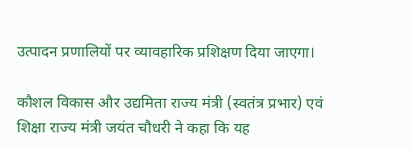उत्पादन प्रणालियों पर व्यावहारिक प्रशिक्षण दिया जाएगा।

कौशल विकास और उद्यमिता राज्य मंत्री (स्वतंत्र प्रभार) एवं शिक्षा राज्य मंत्री जयंत चौधरी ने कहा कि यह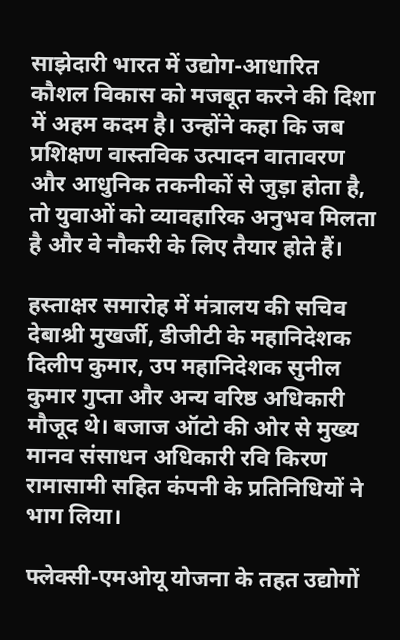साझेदारी भारत में उद्योग-आधारित कौशल विकास को मजबूत करने की दिशा में अहम कदम है। उन्होंने कहा कि जब प्रशिक्षण वास्तविक उत्पादन वातावरण और आधुनिक तकनीकों से जुड़ा होता है, तो युवाओं को व्यावहारिक अनुभव मिलता है और वे नौकरी के लिए तैयार होते हैं।

हस्ताक्षर समारोह में मंत्रालय की सचिव देबाश्री मुखर्जी, डीजीटी के महानिदेशक दिलीप कुमार, उप महानिदेशक सुनील कुमार गुप्ता और अन्य वरिष्ठ अधिकारी मौजूद थे। बजाज ऑटो की ओर से मुख्य मानव संसाधन अधिकारी रवि किरण रामासामी सहित कंपनी के प्रतिनिधियों ने भाग लिया।

फ्लेक्सी-एमओयू योजना के तहत उद्योगों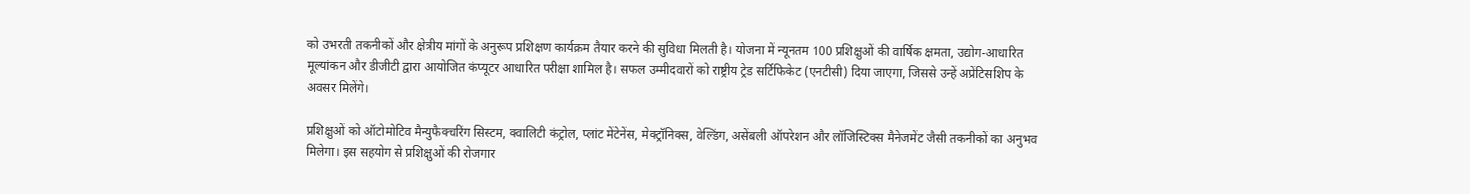को उभरती तकनीकों और क्षेत्रीय मांगों के अनुरूप प्रशिक्षण कार्यक्रम तैयार करने की सुविधा मिलती है। योजना में न्यूनतम 100 प्रशिक्षुओं की वार्षिक क्षमता, उद्योग-आधारित मूल्यांकन और डीजीटी द्वारा आयोजित कंप्यूटर आधारित परीक्षा शामिल है। सफल उम्मीदवारों को राष्ट्रीय ट्रेड सर्टिफिकेट (एनटीसी) दिया जाएगा, जिससे उन्हें अप्रेंटिसशिप के अवसर मिलेंगे।

प्रशिक्षुओं को ऑटोमोटिव मैन्युफैक्चरिंग सिस्टम, क्वालिटी कंट्रोल, प्लांट मेंटेनेंस, मेक्ट्रॉनिक्स, वेल्डिंग, असेंबली ऑपरेशन और लॉजिस्टिक्स मैनेजमेंट जैसी तकनीकों का अनुभव मिलेगा। इस सहयोग से प्रशिक्षुओं की रोजगार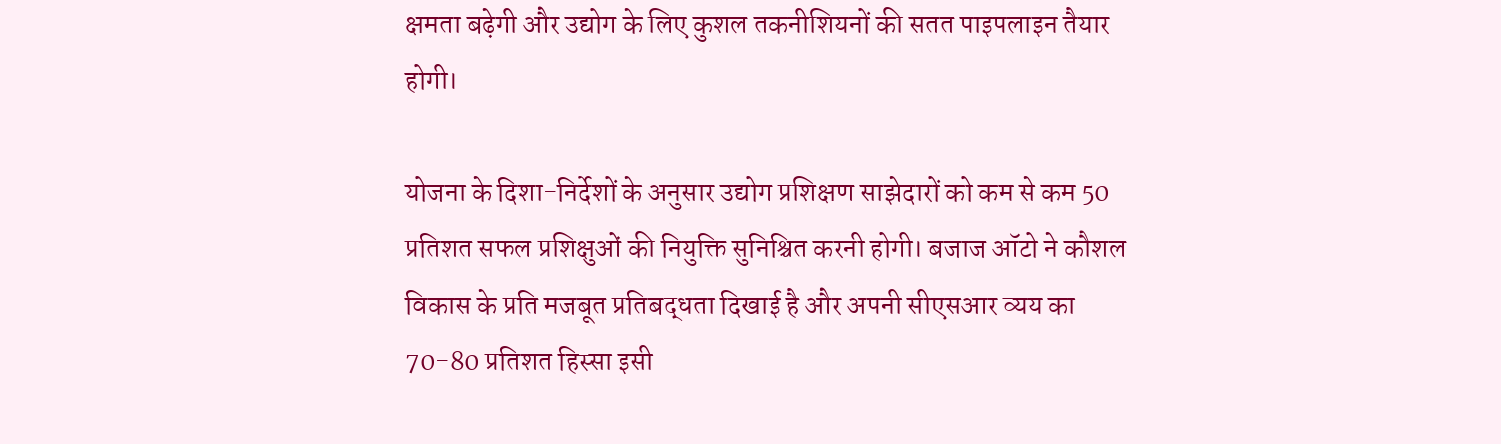क्षमता बढ़ेगी और उद्योग के लिए कुशल तकनीशियनों की सतत पाइपलाइन तैयार होगी।

योजना के दिशा-निर्देशों के अनुसार उद्योग प्रशिक्षण साझेदारों को कम से कम 50 प्रतिशत सफल प्रशिक्षुओं की नियुक्ति सुनिश्चित करनी होगी। बजाज ऑटो ने कौशल विकास के प्रति मजबूत प्रतिबद्धता दिखाई है और अपनी सीएसआर व्यय का 70-80 प्रतिशत हिस्सा इसी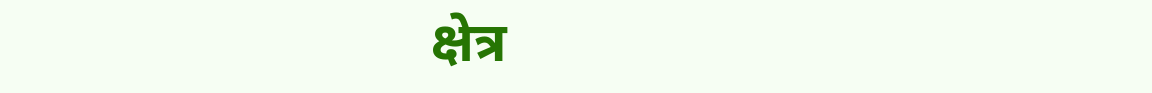क्षेत्र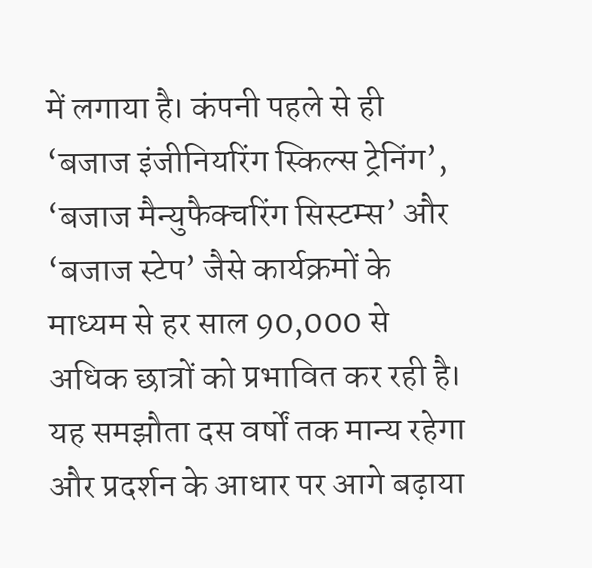में लगाया है। कंपनी पहले से ही ‘बजाज इंजीनियरिंग स्किल्स ट्रेनिंग’, ‘बजाज मैन्युफैक्चरिंग सिस्टम्स’ और ‘बजाज स्टेप’ जैसे कार्यक्रमों के माध्यम से हर साल 90,000 से अधिक छात्रों को प्रभावित कर रही है। यह समझौता दस वर्षों तक मान्य रहेगा और प्रदर्शन के आधार पर आगे बढ़ाया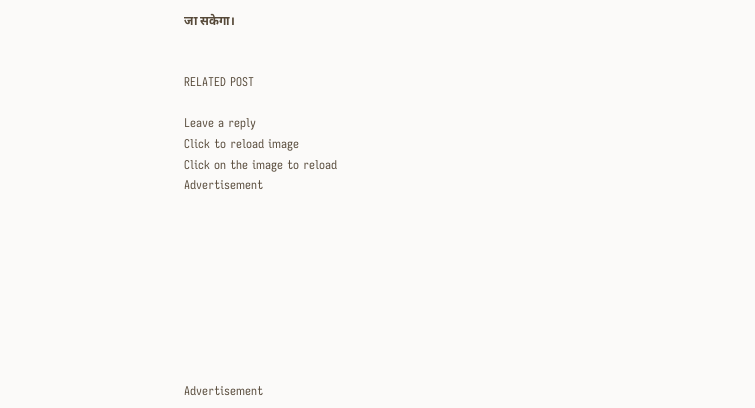जा सकेगा।


RELATED POST

Leave a reply
Click to reload image
Click on the image to reload
Advertisement









Advertisement